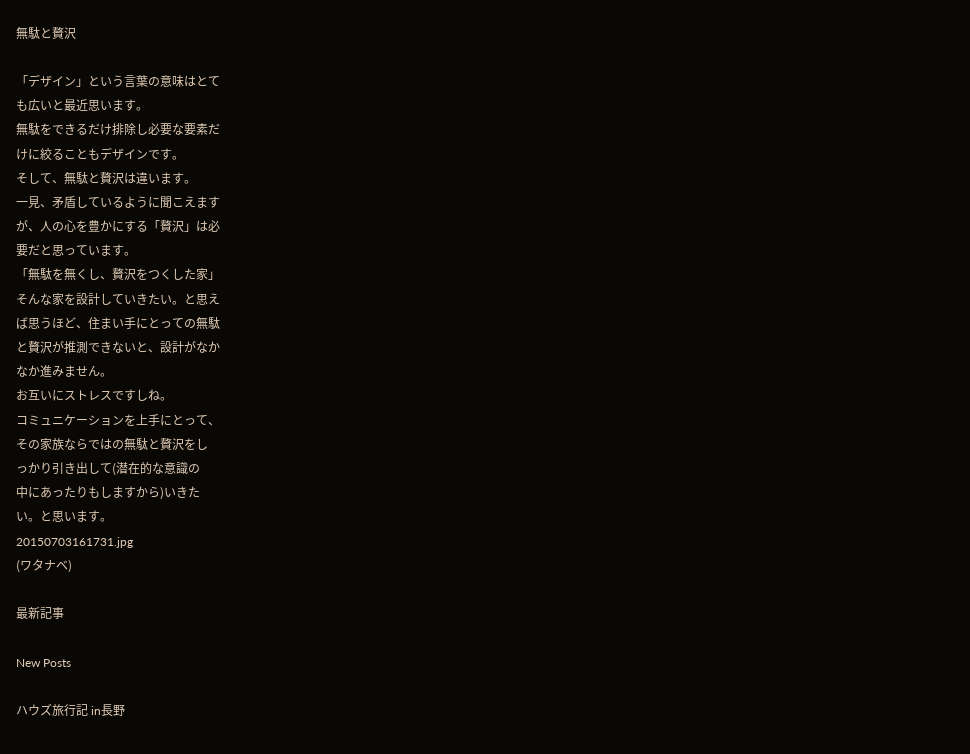無駄と贅沢

「デザイン」という言葉の意味はとて
も広いと最近思います。
無駄をできるだけ排除し必要な要素だ
けに絞ることもデザインです。
そして、無駄と贅沢は違います。
一見、矛盾しているように聞こえます
が、人の心を豊かにする「贅沢」は必
要だと思っています。
「無駄を無くし、贅沢をつくした家」
そんな家を設計していきたい。と思え
ば思うほど、住まい手にとっての無駄
と贅沢が推測できないと、設計がなか
なか進みません。
お互いにストレスですしね。
コミュニケーションを上手にとって、
その家族ならではの無駄と贅沢をし
っかり引き出して(潜在的な意識の
中にあったりもしますから)いきた
い。と思います。
20150703161731.jpg
(ワタナベ)

最新記事

New Posts

ハウズ旅行記 in長野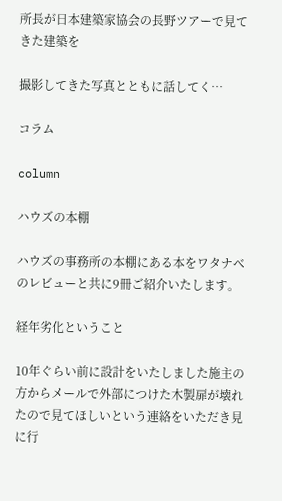所長が日本建築家協会の長野ツアーで見てきた建築を

撮影してきた写真とともに話してく…

コラム

column

ハウズの本棚

ハウズの事務所の本棚にある本をワタナベのレビューと共に9冊ご紹介いたします。

経年劣化ということ

10年ぐらい前に設計をいたしました施主の方からメールで外部につけた木製扉が壊れたので見てほしいという連絡をいただき見に行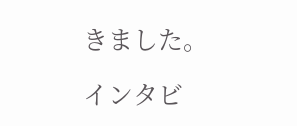きました。

インタビ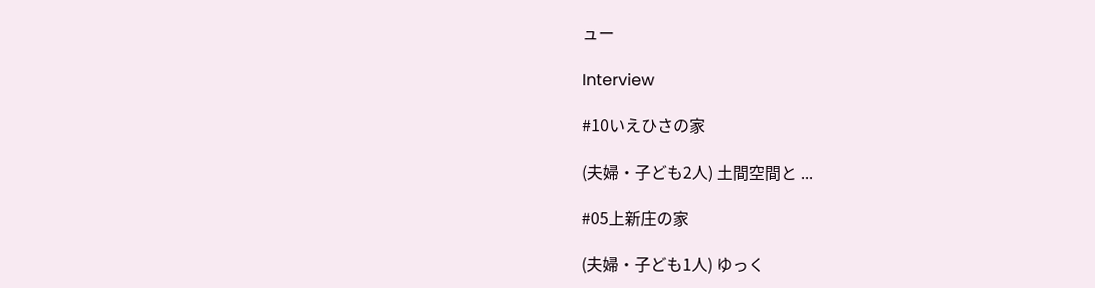ュー

Interview

#10いえひさの家

(夫婦・子ども2人) 土間空間と ...

#05上新庄の家

(夫婦・子ども1人) ゆっく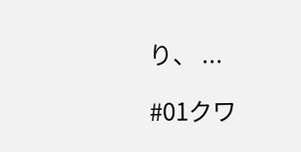り、 ...

#01クワ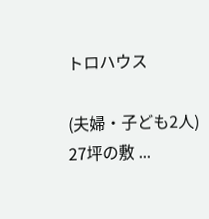トロハウス

(夫婦・子ども2人) 27坪の敷 ...